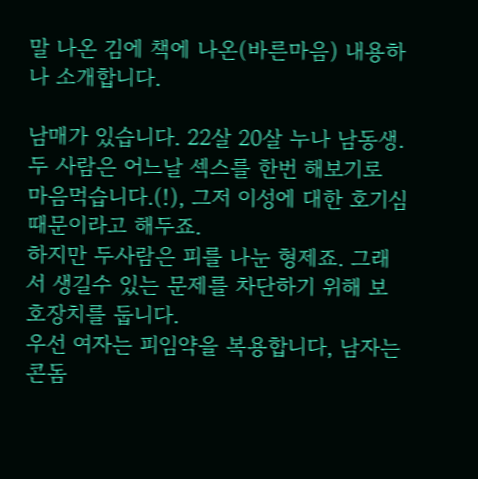말 나온 김에 책에 나온(바른마음) 내용하나 소개합니다.

남매가 있습니다. 22살 20살 누나 남동생.
두 사람은 어느날 섹스를 한번 해보기로 마음먹습니다.(!), 그저 이성에 대한 호기심 때문이라고 해두죠.
하지만 두사람은 피를 나눈 형제죠. 그래서 생길수 있는 문제를 차단하기 위해 보호장치를 둡니다.
우선 여자는 피임약을 복용합니다, 남자는 콘돔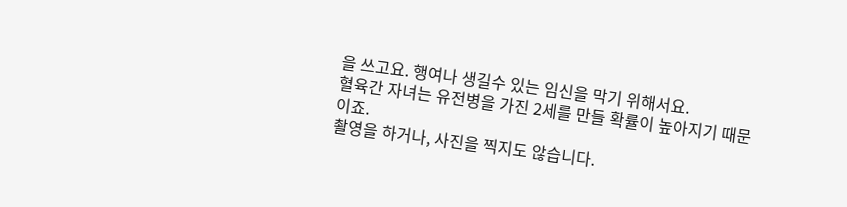을 쓰고요. 행여나 생길수 있는 임신을 막기 위해서요.
혈육간 자녀는 유전병을 가진 2세를 만들 확률이 높아지기 때문이죠.
촬영을 하거나, 사진을 찍지도 않습니다.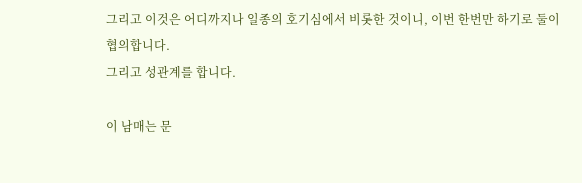그리고 이것은 어디까지나 일종의 호기심에서 비롯한 것이니, 이번 한번만 하기로 둘이 협의합니다.
그리고 성관계를 합니다.

이 남매는 문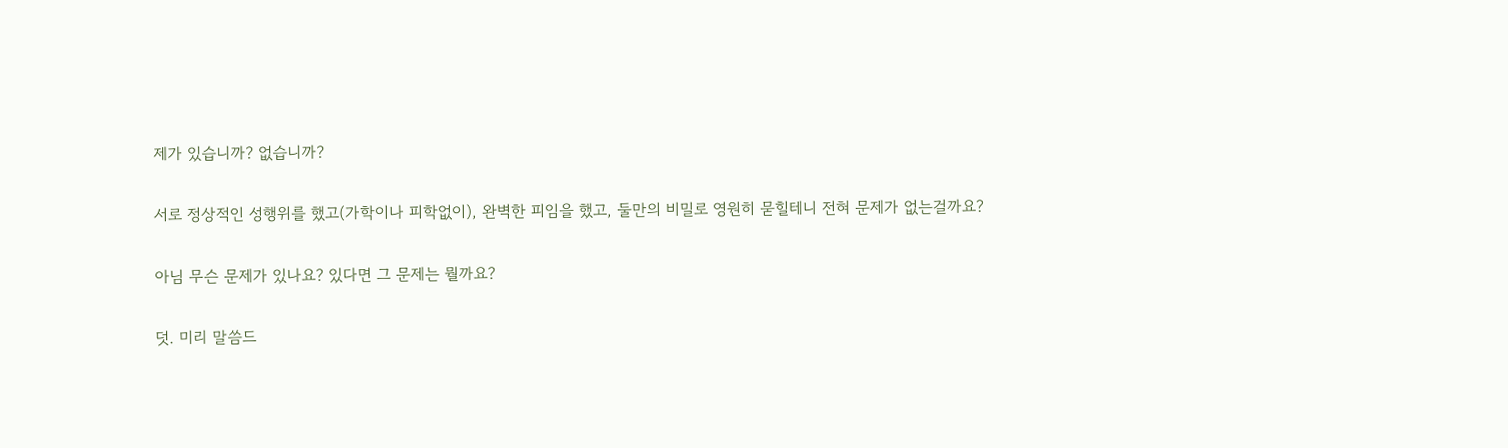제가 있습니까? 없습니까?

서로 정상적인 성행위를 했고(가학이나 피학없이), 완벽한 피임을 했고, 둘만의 비밀로 영원히 묻힐테니 전혀 문제가 없는걸까요?

아님 무슨 문제가 있나요? 있다면 그 문제는 뭘까요?

덧. 미리 말씀드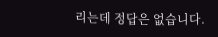리는데 정답은 없습니다.